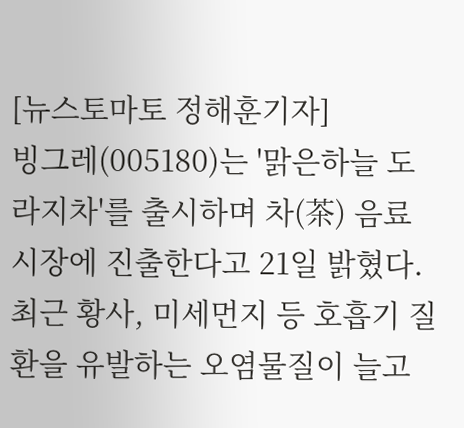[뉴스토마토 정해훈기자]
빙그레(005180)는 '맑은하늘 도라지차'를 출시하며 차(茶) 음료 시장에 진출한다고 21일 밝혔다.
최근 황사, 미세먼지 등 호흡기 질환을 유발하는 오염물질이 늘고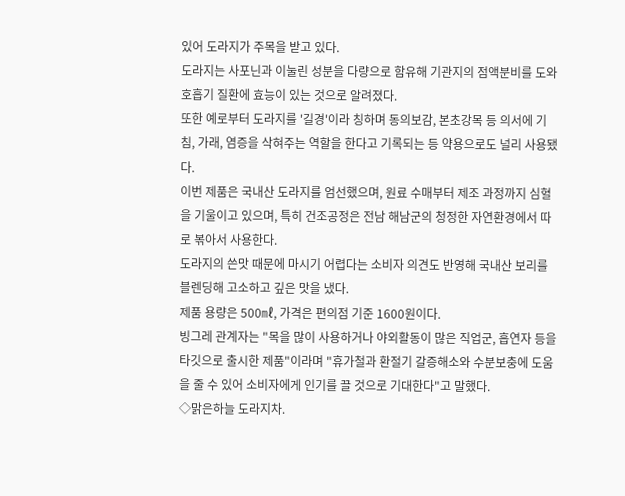있어 도라지가 주목을 받고 있다.
도라지는 사포닌과 이눌린 성분을 다량으로 함유해 기관지의 점액분비를 도와 호흡기 질환에 효능이 있는 것으로 알려졌다.
또한 예로부터 도라지를 '길경'이라 칭하며 동의보감, 본초강목 등 의서에 기침, 가래, 염증을 삭혀주는 역할을 한다고 기록되는 등 약용으로도 널리 사용됐다.
이번 제품은 국내산 도라지를 엄선했으며, 원료 수매부터 제조 과정까지 심혈을 기울이고 있으며, 특히 건조공정은 전남 해남군의 청정한 자연환경에서 따로 볶아서 사용한다.
도라지의 쓴맛 때문에 마시기 어렵다는 소비자 의견도 반영해 국내산 보리를 블렌딩해 고소하고 깊은 맛을 냈다.
제품 용량은 500㎖, 가격은 편의점 기준 1600원이다.
빙그레 관계자는 "목을 많이 사용하거나 야외활동이 많은 직업군, 흡연자 등을 타깃으로 출시한 제품"이라며 "휴가철과 환절기 갈증해소와 수분보충에 도움을 줄 수 있어 소비자에게 인기를 끌 것으로 기대한다"고 말했다.
◇맑은하늘 도라지차.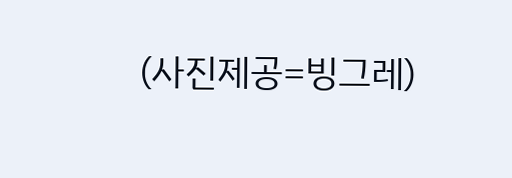(사진제공=빙그레)